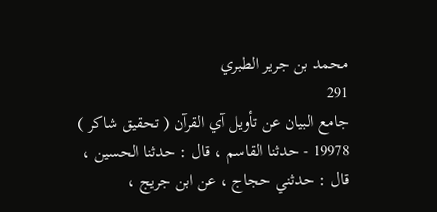محمد بن جرير الطبري
291
جامع البيان عن تأويل آي القرآن ( تحقيق شاكر )
19978 - حدثنا القاسم ، قال : حدثنا الحسين ، قال : حدثني حجاج ، عن ابن جريج ،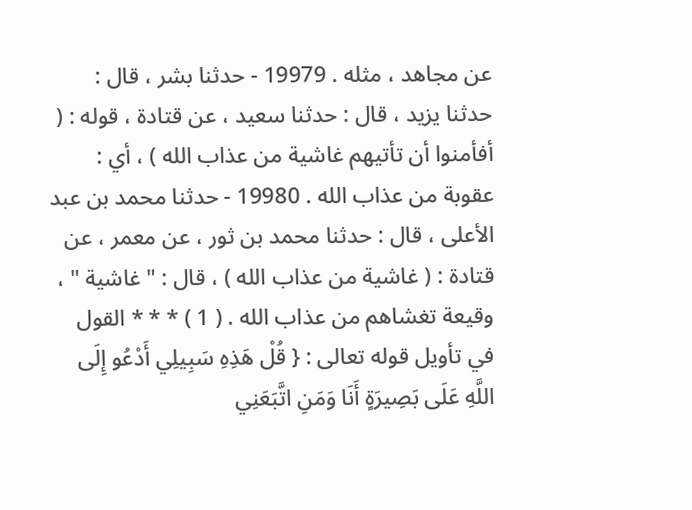عن مجاهد ، مثله . 19979 - حدثنا بشر ، قال : حدثنا يزيد ، قال : حدثنا سعيد ، عن قتادة ، قوله : ( أفأمنوا أن تأتيهم غاشية من عذاب الله ) ، أي : عقوبة من عذاب الله . 19980 - حدثنا محمد بن عبد الأعلى ، قال : حدثنا محمد بن ثور ، عن معمر ، عن قتادة : ( غاشية من عذاب الله ) ، قال : " غاشية " ، وقيعة تغشاهم من عذاب الله . ( 1 ) * * * القول في تأويل قوله تعالى : { قُلْ هَذِهِ سَبِيلِي أَدْعُو إِلَى اللَّهِ عَلَى بَصِيرَةٍ أَنَا وَمَنِ اتَّبَعَنِي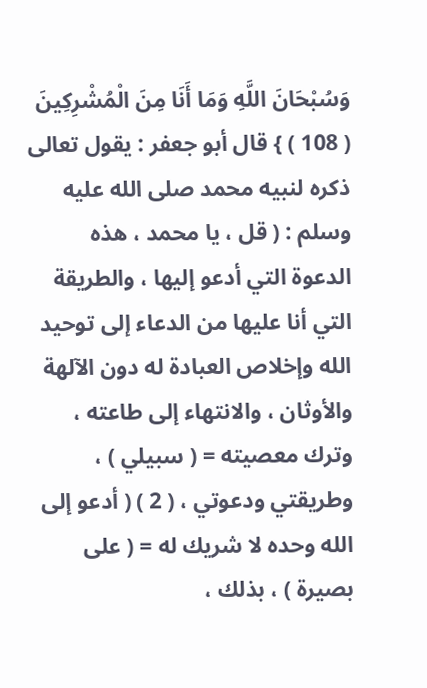وَسُبْحَانَ اللَّهِ وَمَا أَنَا مِنَ الْمُشْرِكِينَ ( 108 ) } قال أبو جعفر : يقول تعالى ذكره لنبيه محمد صلى الله عليه وسلم : ( قل ، يا محمد ، هذه الدعوة التي أدعو إليها ، والطريقة التي أنا عليها من الدعاء إلى توحيد الله وإخلاص العبادة له دون الآلهة والأوثان ، والانتهاء إلى طاعته ، وترك معصيته = ( سبيلي ) ، وطريقتي ودعوتي ، ( 2 ) ( أدعو إلى الله وحده لا شريك له = ( على بصيرة ) ، بذلك ،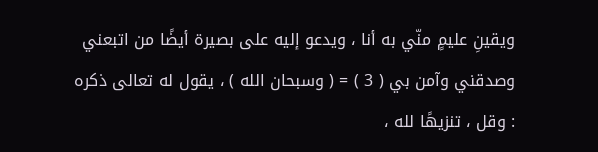ويقينِ عليمٍ منّي به أنا ، ويدعو إليه على بصيرة أيضًا من اتبعني وصدقني وآمن بي ( 3 ) = ( وسبحان الله ) ، يقول له تعالى ذكره : وقل ، تنزيهًا لله ،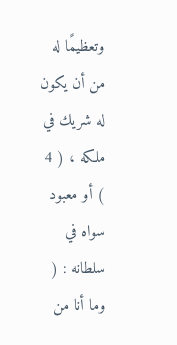وتعظيمًا له من أن يكون له شريك في ملكه ، ( 4 ) أو معبود سواه في سلطانه : ( وما أنا من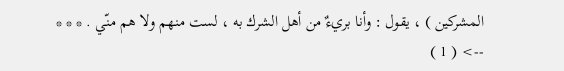المشركين ) ، يقول : وأنا بريءٌ من أهل الشرك به ، لست منهم ولا هم منّي . * * *
--> ( 1 )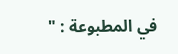في المطبوعة : "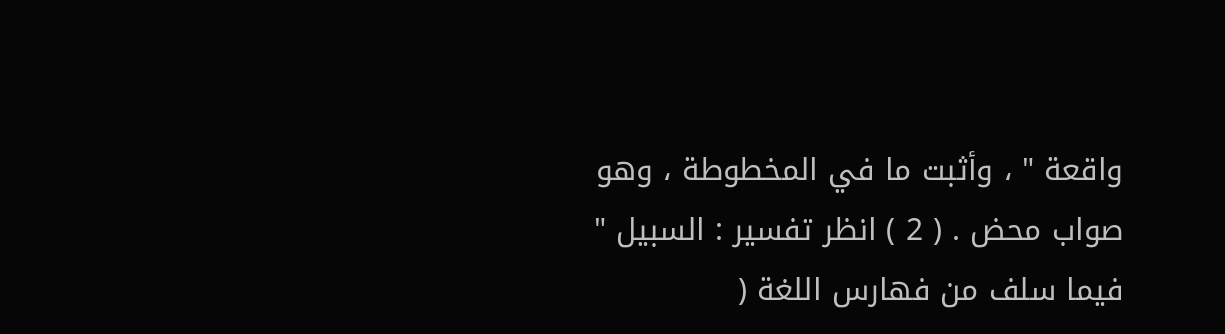واقعة " ، وأثبت ما في المخطوطة ، وهو صواب محض . ( 2 ) انظر تفسير : السبيل " فيما سلف من فهارس اللغة (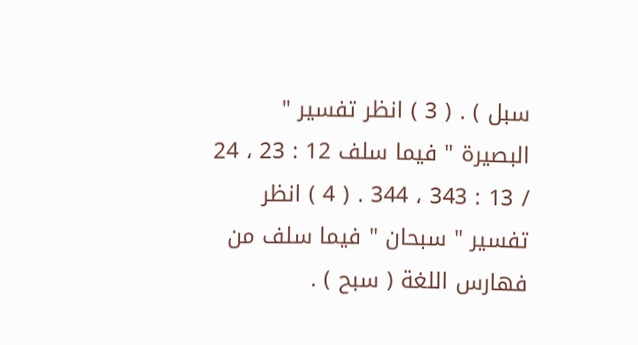سبل ) . ( 3 ) انظر تفسير " البصيرة " فيما سلف 12 : 23 ، 24 / 13 : 343 ، 344 . ( 4 ) انظر تفسير " سبحان " فيما سلف من فهارس اللغة ( سبح ) .